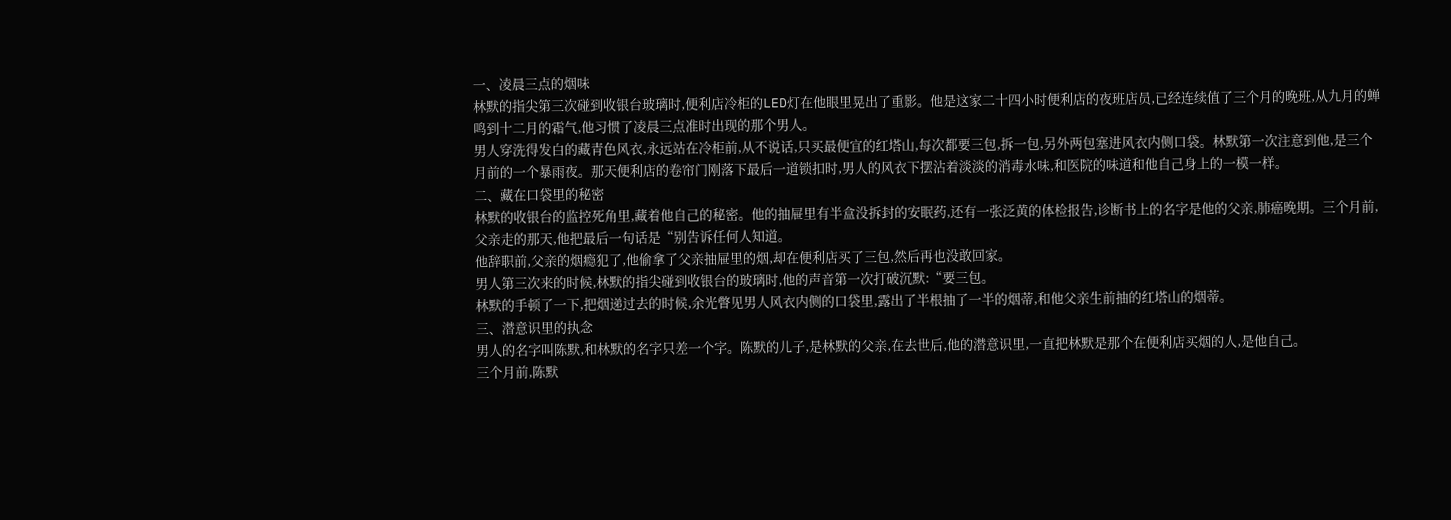一、凌晨三点的烟味
林默的指尖第三次碰到收银台玻璃时,便利店冷柜的LED灯在他眼里晃出了重影。他是这家二十四小时便利店的夜班店员,已经连续值了三个月的晚班,从九月的蝉鸣到十二月的霜气,他习惯了凌晨三点准时出现的那个男人。
男人穿洗得发白的藏青色风衣,永远站在冷柜前,从不说话,只买最便宜的红塔山,每次都要三包,拆一包,另外两包塞进风衣内侧口袋。林默第一次注意到他,是三个月前的一个暴雨夜。那天便利店的卷帘门刚落下最后一道锁扣时,男人的风衣下摆沾着淡淡的消毒水味,和医院的味道和他自己身上的一模一样。
二、藏在口袋里的秘密
林默的收银台的监控死角里,藏着他自己的秘密。他的抽屉里有半盒没拆封的安眠药,还有一张泛黄的体检报告,诊断书上的名字是他的父亲,肺癌晚期。三个月前,父亲走的那天,他把最后一句话是“别告诉任何人知道。
他辞职前,父亲的烟瘾犯了,他偷拿了父亲抽屉里的烟,却在便利店买了三包,然后再也没敢回家。
男人第三次来的时候,林默的指尖碰到收银台的玻璃时,他的声音第一次打破沉默:“要三包。
林默的手顿了一下,把烟递过去的时候,余光瞥见男人风衣内侧的口袋里,露出了半根抽了一半的烟蒂,和他父亲生前抽的红塔山的烟蒂。
三、潜意识里的执念
男人的名字叫陈默,和林默的名字只差一个字。陈默的儿子,是林默的父亲,在去世后,他的潜意识里,一直把林默是那个在便利店买烟的人,是他自己。
三个月前,陈默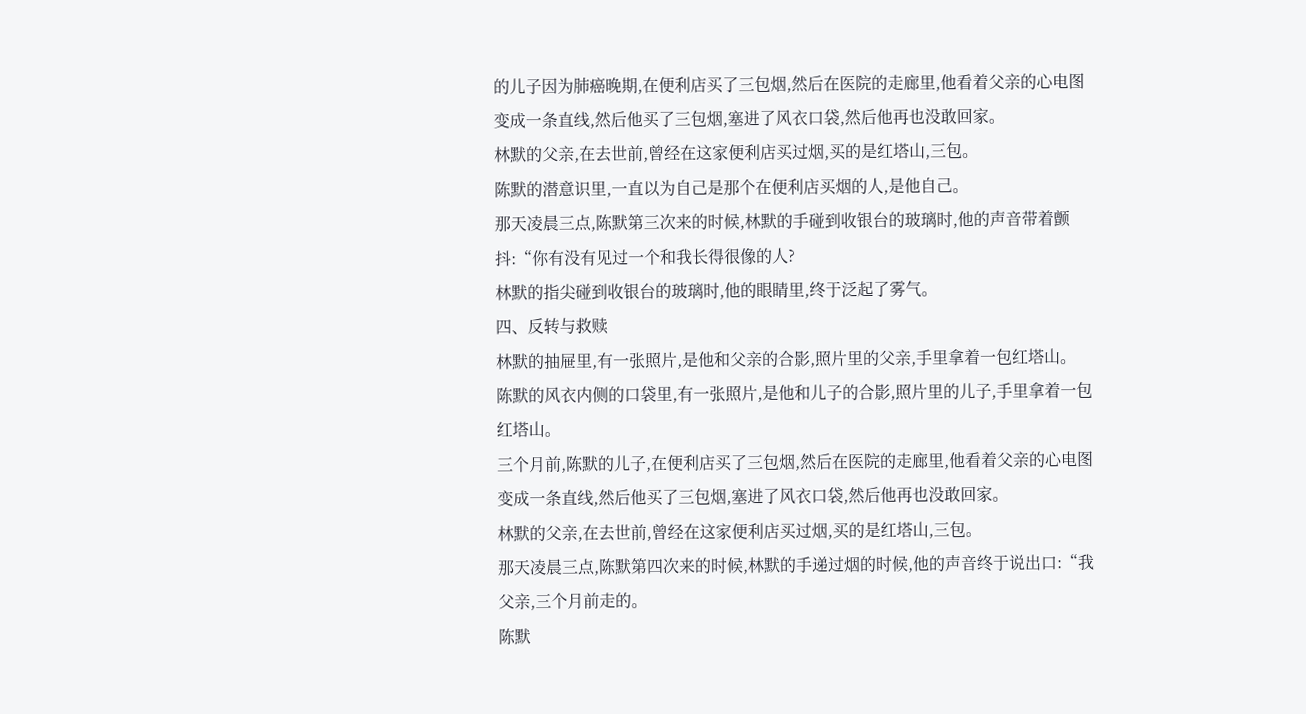的儿子因为肺癌晚期,在便利店买了三包烟,然后在医院的走廊里,他看着父亲的心电图变成一条直线,然后他买了三包烟,塞进了风衣口袋,然后他再也没敢回家。
林默的父亲,在去世前,曾经在这家便利店买过烟,买的是红塔山,三包。
陈默的潜意识里,一直以为自己是那个在便利店买烟的人,是他自己。
那天凌晨三点,陈默第三次来的时候,林默的手碰到收银台的玻璃时,他的声音带着颤抖:“你有没有见过一个和我长得很像的人?
林默的指尖碰到收银台的玻璃时,他的眼睛里,终于泛起了雾气。
四、反转与救赎
林默的抽屉里,有一张照片,是他和父亲的合影,照片里的父亲,手里拿着一包红塔山。
陈默的风衣内侧的口袋里,有一张照片,是他和儿子的合影,照片里的儿子,手里拿着一包红塔山。
三个月前,陈默的儿子,在便利店买了三包烟,然后在医院的走廊里,他看着父亲的心电图变成一条直线,然后他买了三包烟,塞进了风衣口袋,然后他再也没敢回家。
林默的父亲,在去世前,曾经在这家便利店买过烟,买的是红塔山,三包。
那天凌晨三点,陈默第四次来的时候,林默的手递过烟的时候,他的声音终于说出口:“我父亲,三个月前走的。
陈默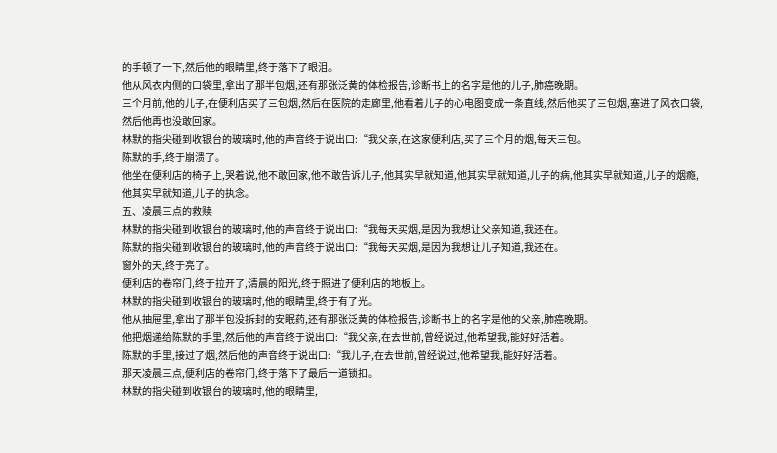的手顿了一下,然后他的眼睛里,终于落下了眼泪。
他从风衣内侧的口袋里,拿出了那半包烟,还有那张泛黄的体检报告,诊断书上的名字是他的儿子,肺癌晚期。
三个月前,他的儿子,在便利店买了三包烟,然后在医院的走廊里,他看着儿子的心电图变成一条直线,然后他买了三包烟,塞进了风衣口袋,然后他再也没敢回家。
林默的指尖碰到收银台的玻璃时,他的声音终于说出口:“我父亲,在这家便利店,买了三个月的烟,每天三包。
陈默的手,终于崩溃了。
他坐在便利店的椅子上,哭着说,他不敢回家,他不敢告诉儿子,他其实早就知道,他其实早就知道,儿子的病,他其实早就知道,儿子的烟瘾,他其实早就知道,儿子的执念。
五、凌晨三点的救赎
林默的指尖碰到收银台的玻璃时,他的声音终于说出口:“我每天买烟,是因为我想让父亲知道,我还在。
陈默的指尖碰到收银台的玻璃时,他的声音终于说出口:“我每天买烟,是因为我想让儿子知道,我还在。
窗外的天,终于亮了。
便利店的卷帘门,终于拉开了,清晨的阳光,终于照进了便利店的地板上。
林默的指尖碰到收银台的玻璃时,他的眼睛里,终于有了光。
他从抽屉里,拿出了那半包没拆封的安眠药,还有那张泛黄的体检报告,诊断书上的名字是他的父亲,肺癌晚期。
他把烟递给陈默的手里,然后他的声音终于说出口:“我父亲,在去世前,曾经说过,他希望我,能好好活着。
陈默的手里,接过了烟,然后他的声音终于说出口:“我儿子,在去世前,曾经说过,他希望我,能好好活着。
那天凌晨三点,便利店的卷帘门,终于落下了最后一道锁扣。
林默的指尖碰到收银台的玻璃时,他的眼睛里,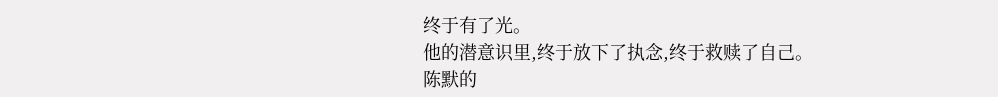终于有了光。
他的潜意识里,终于放下了执念,终于救赎了自己。
陈默的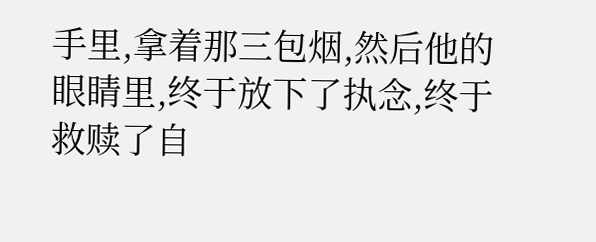手里,拿着那三包烟,然后他的眼睛里,终于放下了执念,终于救赎了自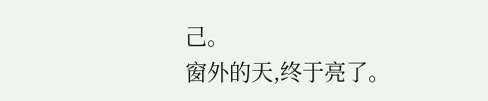己。
窗外的天,终于亮了。